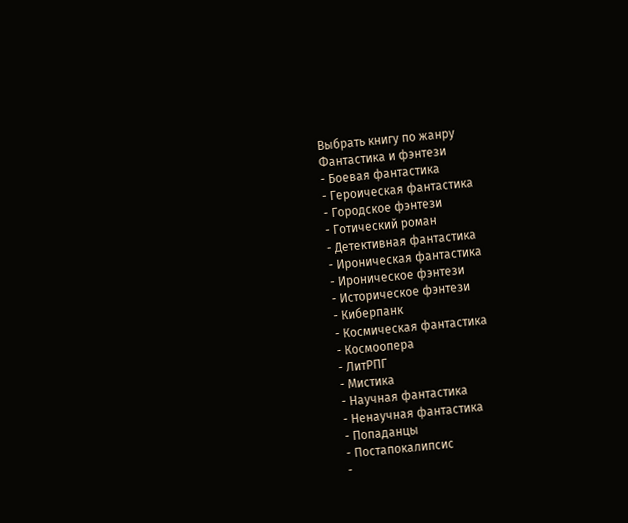Выбрать книгу по жанру
Фантастика и фэнтези
- Боевая фантастика
- Героическая фантастика
- Городское фэнтези
- Готический роман
- Детективная фантастика
- Ироническая фантастика
- Ироническое фэнтези
- Историческое фэнтези
- Киберпанк
- Космическая фантастика
- Космоопера
- ЛитРПГ
- Мистика
- Научная фантастика
- Ненаучная фантастика
- Попаданцы
- Постапокалипсис
-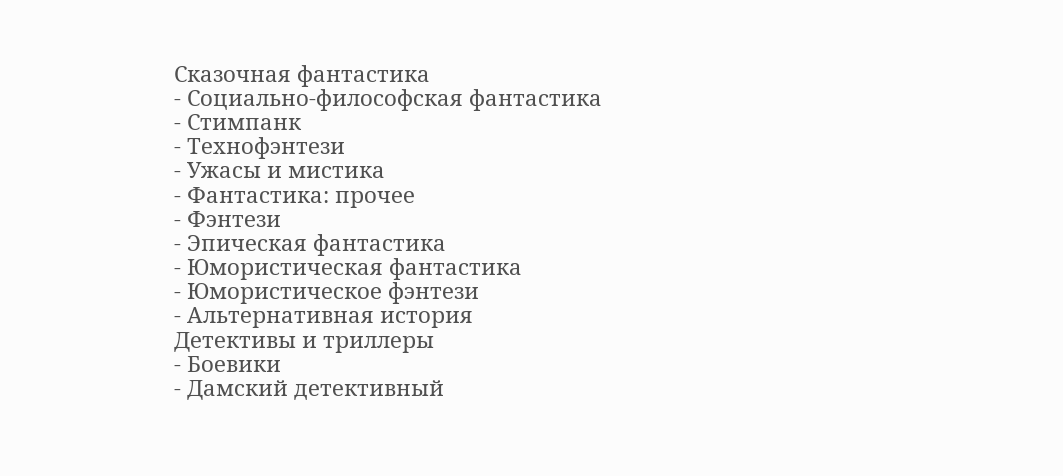Сказочная фантастика
- Социально-философская фантастика
- Стимпанк
- Технофэнтези
- Ужасы и мистика
- Фантастика: прочее
- Фэнтези
- Эпическая фантастика
- Юмористическая фантастика
- Юмористическое фэнтези
- Альтернативная история
Детективы и триллеры
- Боевики
- Дамский детективный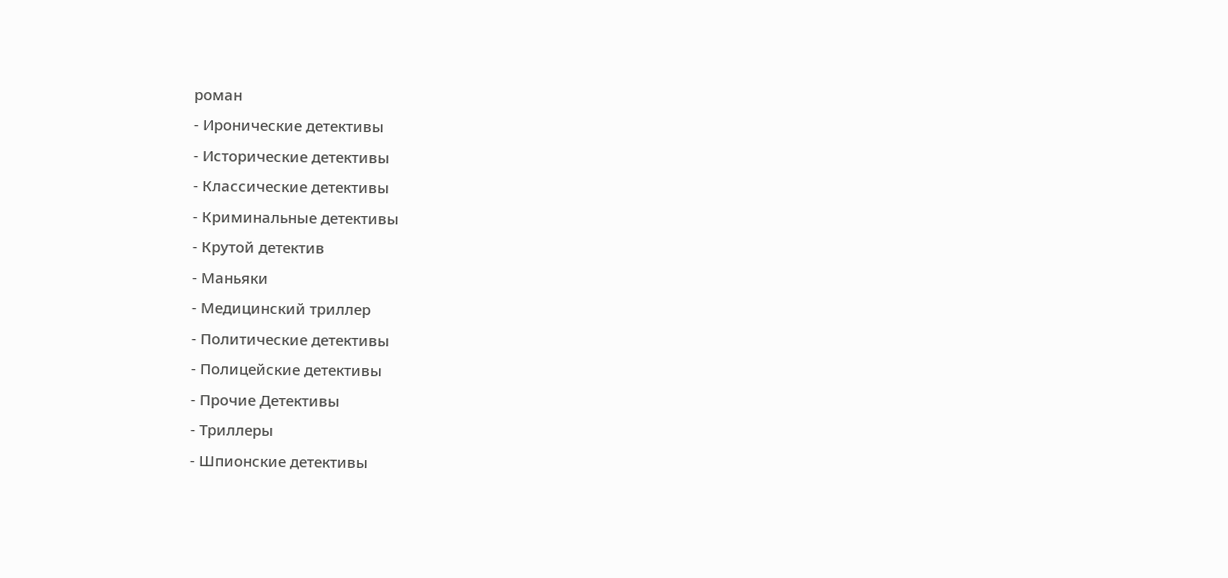роман
- Иронические детективы
- Исторические детективы
- Классические детективы
- Криминальные детективы
- Крутой детектив
- Маньяки
- Медицинский триллер
- Политические детективы
- Полицейские детективы
- Прочие Детективы
- Триллеры
- Шпионские детективы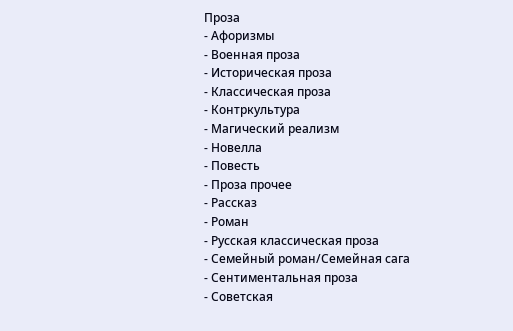Проза
- Афоризмы
- Военная проза
- Историческая проза
- Классическая проза
- Контркультура
- Магический реализм
- Новелла
- Повесть
- Проза прочее
- Рассказ
- Роман
- Русская классическая проза
- Семейный роман/Семейная сага
- Сентиментальная проза
- Советская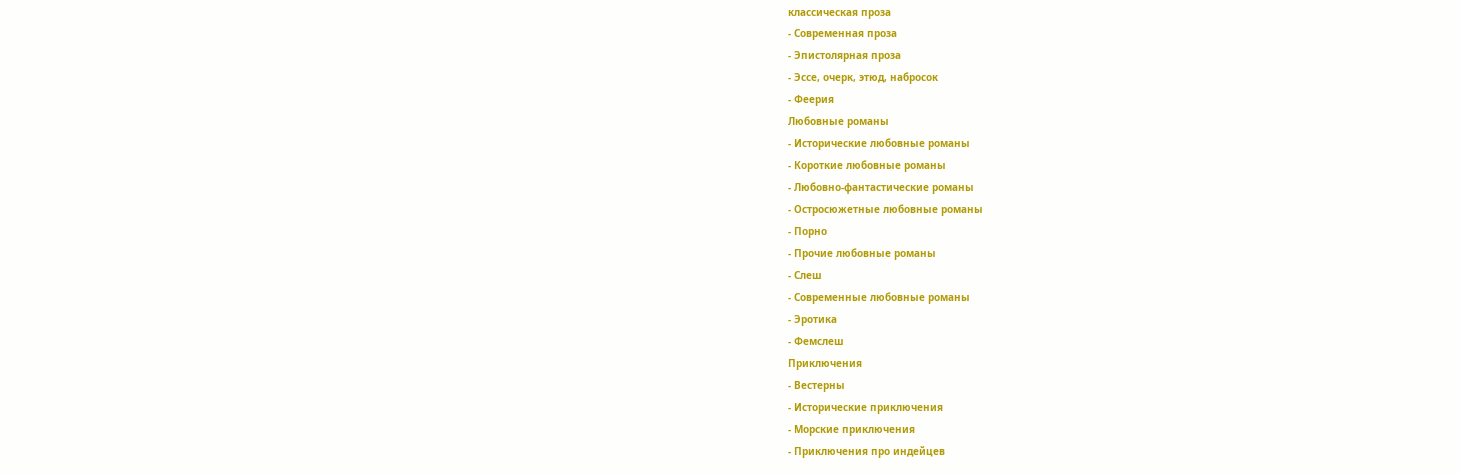классическая проза
- Современная проза
- Эпистолярная проза
- Эссе, очерк, этюд, набросок
- Феерия
Любовные романы
- Исторические любовные романы
- Короткие любовные романы
- Любовно-фантастические романы
- Остросюжетные любовные романы
- Порно
- Прочие любовные романы
- Слеш
- Современные любовные романы
- Эротика
- Фемслеш
Приключения
- Вестерны
- Исторические приключения
- Морские приключения
- Приключения про индейцев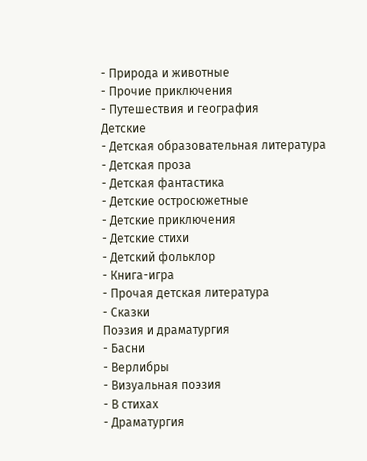- Природа и животные
- Прочие приключения
- Путешествия и география
Детские
- Детская образовательная литература
- Детская проза
- Детская фантастика
- Детские остросюжетные
- Детские приключения
- Детские стихи
- Детский фольклор
- Книга-игра
- Прочая детская литература
- Сказки
Поэзия и драматургия
- Басни
- Верлибры
- Визуальная поэзия
- В стихах
- Драматургия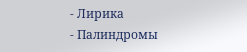- Лирика
- Палиндромы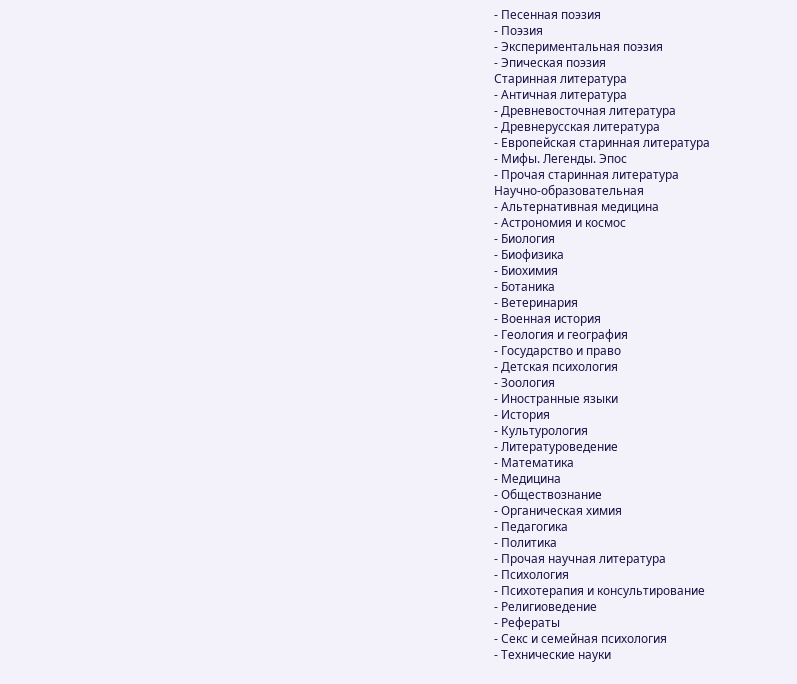- Песенная поэзия
- Поэзия
- Экспериментальная поэзия
- Эпическая поэзия
Старинная литература
- Античная литература
- Древневосточная литература
- Древнерусская литература
- Европейская старинная литература
- Мифы. Легенды. Эпос
- Прочая старинная литература
Научно-образовательная
- Альтернативная медицина
- Астрономия и космос
- Биология
- Биофизика
- Биохимия
- Ботаника
- Ветеринария
- Военная история
- Геология и география
- Государство и право
- Детская психология
- Зоология
- Иностранные языки
- История
- Культурология
- Литературоведение
- Математика
- Медицина
- Обществознание
- Органическая химия
- Педагогика
- Политика
- Прочая научная литература
- Психология
- Психотерапия и консультирование
- Религиоведение
- Рефераты
- Секс и семейная психология
- Технические науки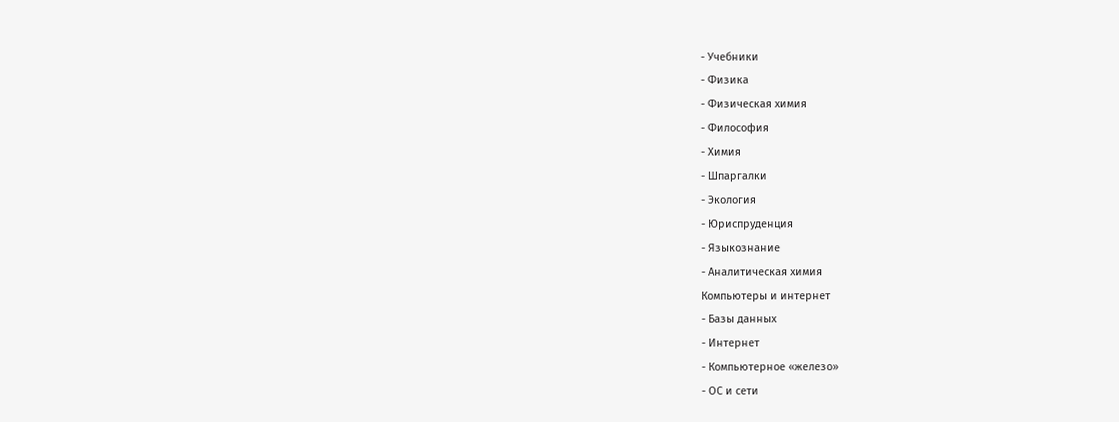- Учебники
- Физика
- Физическая химия
- Философия
- Химия
- Шпаргалки
- Экология
- Юриспруденция
- Языкознание
- Аналитическая химия
Компьютеры и интернет
- Базы данных
- Интернет
- Компьютерное «железо»
- ОС и сети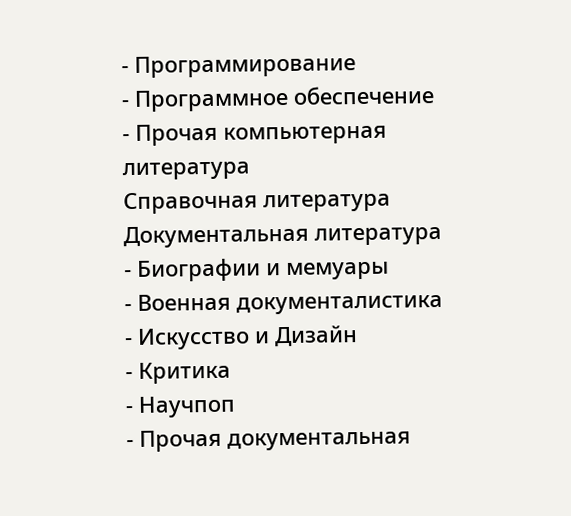- Программирование
- Программное обеспечение
- Прочая компьютерная литература
Справочная литература
Документальная литература
- Биографии и мемуары
- Военная документалистика
- Искусство и Дизайн
- Критика
- Научпоп
- Прочая документальная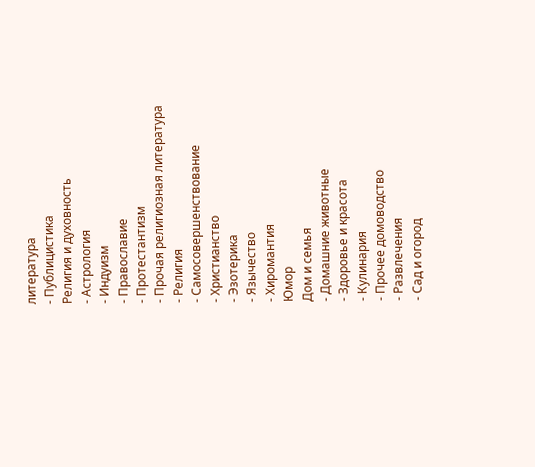литература
- Публицистика
Религия и духовность
- Астрология
- Индуизм
- Православие
- Протестантизм
- Прочая религиозная литература
- Религия
- Самосовершенствование
- Христианство
- Эзотерика
- Язычество
- Хиромантия
Юмор
Дом и семья
- Домашние животные
- Здоровье и красота
- Кулинария
- Прочее домоводство
- Развлечения
- Сад и огород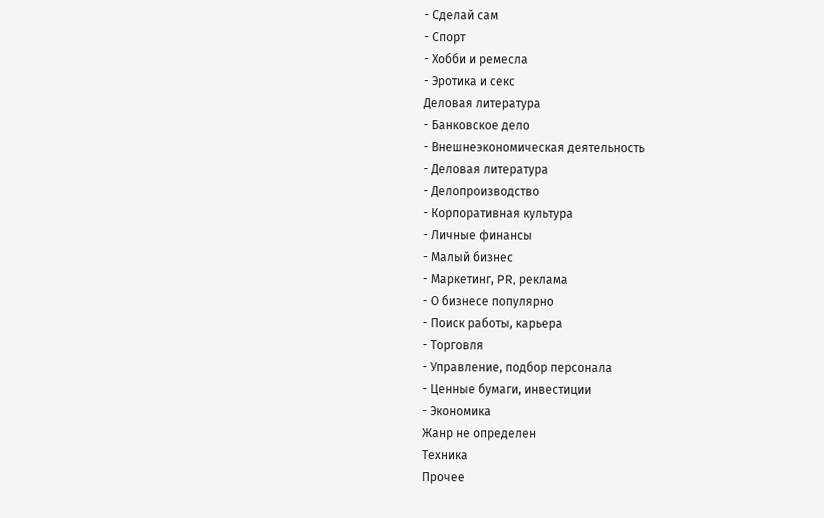- Сделай сам
- Спорт
- Хобби и ремесла
- Эротика и секс
Деловая литература
- Банковское дело
- Внешнеэкономическая деятельность
- Деловая литература
- Делопроизводство
- Корпоративная культура
- Личные финансы
- Малый бизнес
- Маркетинг, PR, реклама
- О бизнесе популярно
- Поиск работы, карьера
- Торговля
- Управление, подбор персонала
- Ценные бумаги, инвестиции
- Экономика
Жанр не определен
Техника
Прочее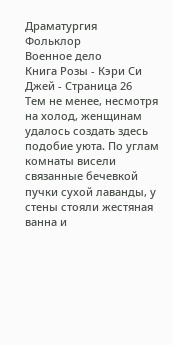Драматургия
Фольклор
Военное дело
Книга Розы - Кэри Си Джей - Страница 26
Тем не менее, несмотря на холод, женщинам удалось создать здесь подобие уюта. По углам комнаты висели связанные бечевкой пучки сухой лаванды, у стены стояли жестяная ванна и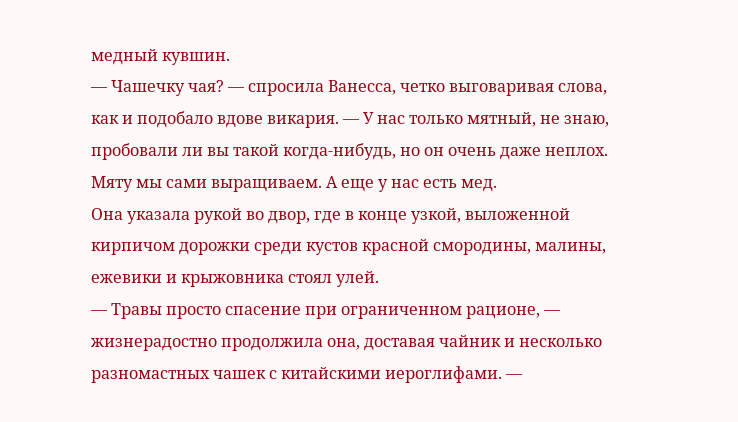медный кувшин.
— Чашечку чая? — спросила Ванесса, четко выговаривая слова, как и подобало вдове викария. — У нас только мятный, не знаю, пробовали ли вы такой когда-нибудь, но он очень даже неплох. Мяту мы сами выращиваем. А еще у нас есть мед.
Она указала рукой во двор, где в конце узкой, выложенной кирпичом дорожки среди кустов красной смородины, малины, ежевики и крыжовника стоял улей.
— Травы просто спасение при ограниченном рационе, — жизнерадостно продолжила она, доставая чайник и несколько разномастных чашек с китайскими иероглифами. —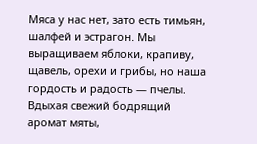Мяса у нас нет, зато есть тимьян, шалфей и эстрагон. Мы выращиваем яблоки, крапиву, щавель, орехи и грибы, но наша гордость и радость — пчелы.
Вдыхая свежий бодрящий аромат мяты,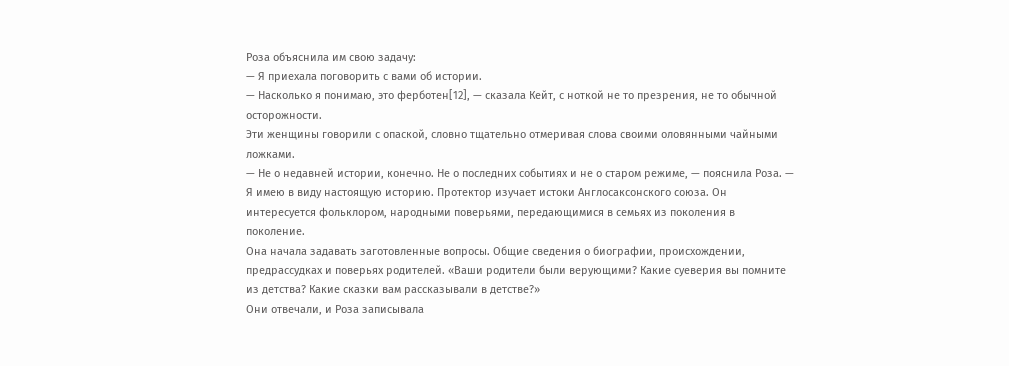Роза объяснила им свою задачу:
— Я приехала поговорить с вами об истории.
— Насколько я понимаю, это ферботен[12], — сказала Кейт, с ноткой не то презрения, не то обычной осторожности.
Эти женщины говорили с опаской, словно тщательно отмеривая слова своими оловянными чайными ложками.
— Не о недавней истории, конечно. Не о последних событиях и не о старом режиме, — пояснила Роза. — Я имею в виду настоящую историю. Протектор изучает истоки Англосаксонского союза. Он интересуется фольклором, народными поверьями, передающимися в семьях из поколения в поколение.
Она начала задавать заготовленные вопросы. Общие сведения о биографии, происхождении, предрассудках и поверьях родителей. «Ваши родители были верующими? Какие суеверия вы помните из детства? Какие сказки вам рассказывали в детстве?»
Они отвечали, и Роза записывала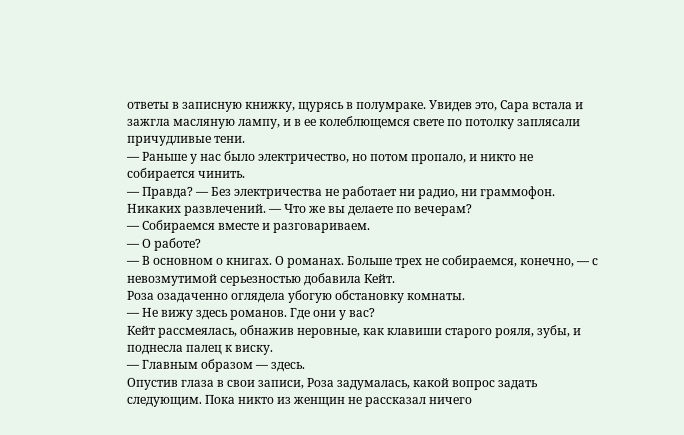ответы в записную книжку, щурясь в полумраке. Увидев это, Сара встала и зажгла масляную лампу, и в ее колеблющемся свете по потолку заплясали причудливые тени.
— Раньше у нас было электричество, но потом пропало, и никто не собирается чинить.
— Правда? — Без электричества не работает ни радио, ни граммофон. Никаких развлечений. — Что же вы делаете по вечерам?
— Собираемся вместе и разговариваем.
— О работе?
— В основном о книгах. О романах. Больше трех не собираемся, конечно, — с невозмутимой серьезностью добавила Кейт.
Роза озадаченно оглядела убогую обстановку комнаты.
— Не вижу здесь романов. Где они у вас?
Кейт рассмеялась, обнажив неровные, как клавиши старого рояля, зубы, и поднесла палец к виску.
— Главным образом — здесь.
Опустив глаза в свои записи, Роза задумалась, какой вопрос задать следующим. Пока никто из женщин не рассказал ничего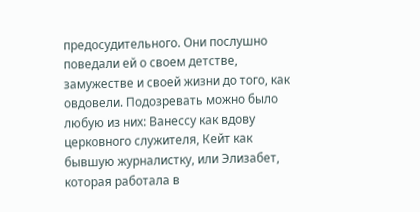предосудительного. Они послушно поведали ей о своем детстве, замужестве и своей жизни до того, как овдовели. Подозревать можно было любую из них: Ванессу как вдову церковного служителя, Кейт как бывшую журналистку, или Элизабет, которая работала в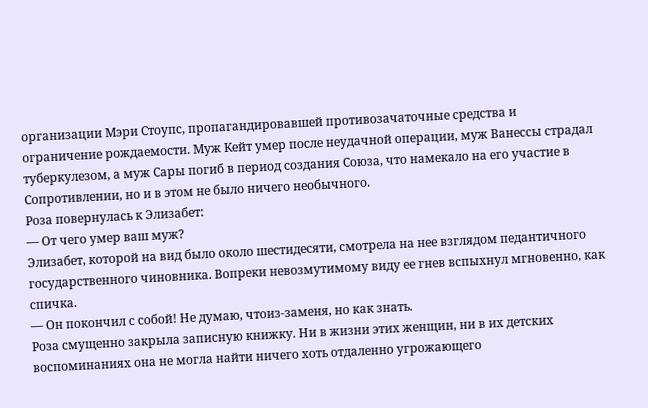организации Мэри Стоупс, пропагандировавшей противозачаточные средства и ограничение рождаемости. Муж Кейт умер после неудачной операции, муж Ванессы страдал туберкулезом, а муж Сары погиб в период создания Союза, что намекало на его участие в Сопротивлении, но и в этом не было ничего необычного.
Роза повернулась к Элизабет:
— От чего умер ваш муж?
Элизабет, которой на вид было около шестидесяти, смотрела на нее взглядом педантичного государственного чиновника. Вопреки невозмутимому виду ее гнев вспыхнул мгновенно, как спичка.
— Он покончил с собой! Не думаю, чтоиз-заменя, но как знать.
Роза смущенно закрыла записную книжку. Ни в жизни этих женщин, ни в их детских воспоминаниях она не могла найти ничего хоть отдаленно угрожающего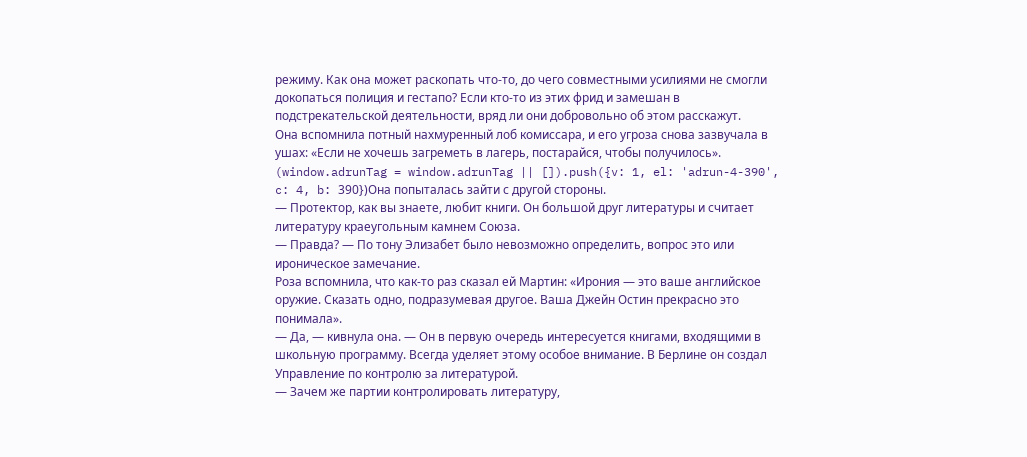режиму. Как она может раскопать что-то, до чего совместными усилиями не смогли докопаться полиция и гестапо? Если кто-то из этих фрид и замешан в подстрекательской деятельности, вряд ли они добровольно об этом расскажут.
Она вспомнила потный нахмуренный лоб комиссара, и его угроза снова зазвучала в ушах: «Если не хочешь загреметь в лагерь, постарайся, чтобы получилось».
(window.adrunTag = window.adrunTag || []).push({v: 1, el: 'adrun-4-390', c: 4, b: 390})Она попыталась зайти с другой стороны.
— Протектор, как вы знаете, любит книги. Он большой друг литературы и считает литературу краеугольным камнем Союза.
— Правда? — По тону Элизабет было невозможно определить, вопрос это или ироническое замечание.
Роза вспомнила, что как-то раз сказал ей Мартин: «Ирония — это ваше английское оружие. Сказать одно, подразумевая другое. Ваша Джейн Остин прекрасно это понимала».
— Да, — кивнула она. — Он в первую очередь интересуется книгами, входящими в школьную программу. Всегда уделяет этому особое внимание. В Берлине он создал Управление по контролю за литературой.
— Зачем же партии контролировать литературу,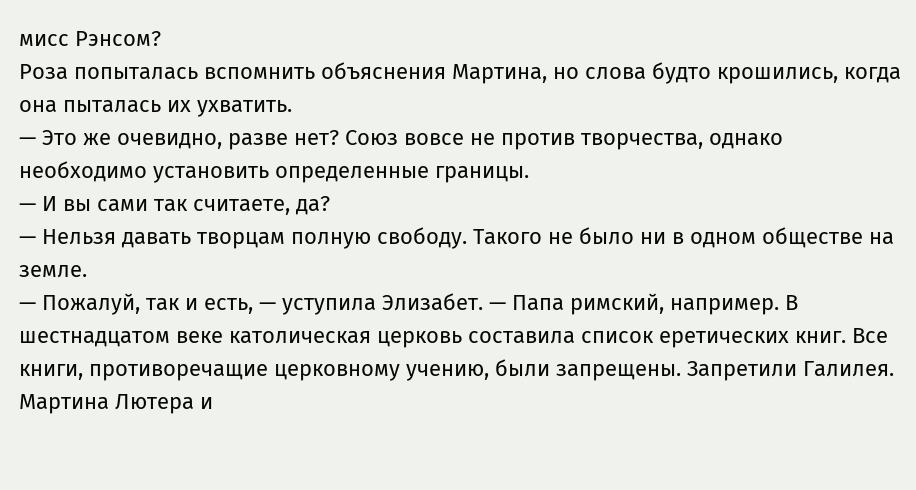мисс Рэнсом?
Роза попыталась вспомнить объяснения Мартина, но слова будто крошились, когда она пыталась их ухватить.
— Это же очевидно, разве нет? Союз вовсе не против творчества, однако необходимо установить определенные границы.
— И вы сами так считаете, да?
— Нельзя давать творцам полную свободу. Такого не было ни в одном обществе на земле.
— Пожалуй, так и есть, — уступила Элизабет. — Папа римский, например. В шестнадцатом веке католическая церковь составила список еретических книг. Все книги, противоречащие церковному учению, были запрещены. Запретили Галилея. Мартина Лютера и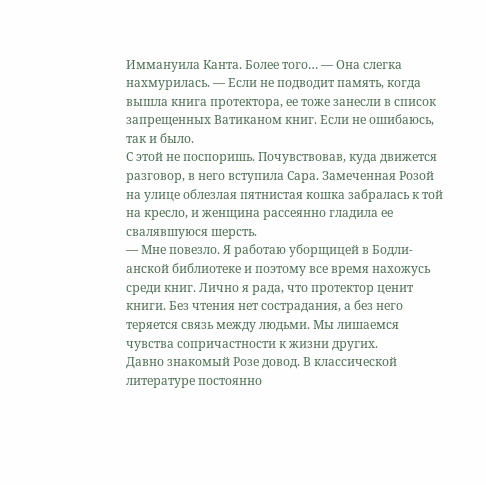Иммануила Канта. Более того… — Она слегка нахмурилась. — Если не подводит память, когда вышла книга протектора, ее тоже занесли в список запрещенных Ватиканом книг. Если не ошибаюсь, так и было.
С этой не поспоришь. Почувствовав, куда движется разговор, в него вступила Сара. Замеченная Розой на улице облезлая пятнистая кошка забралась к той на кресло, и женщина рассеянно гладила ее свалявшуюся шерсть.
— Мне повезло. Я работаю уборщицей в Бодли-анской библиотеке и поэтому все время нахожусь среди книг. Лично я рада, что протектор ценит книги. Без чтения нет сострадания, а без него теряется связь между людьми. Мы лишаемся чувства сопричастности к жизни других.
Давно знакомый Розе довод. В классической литературе постоянно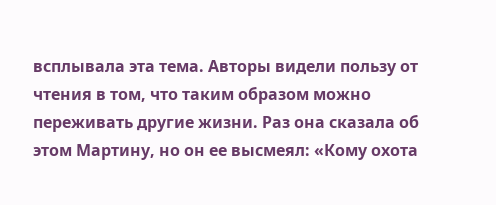всплывала эта тема. Авторы видели пользу от чтения в том, что таким образом можно переживать другие жизни. Раз она сказала об этом Мартину, но он ее высмеял: «Кому охота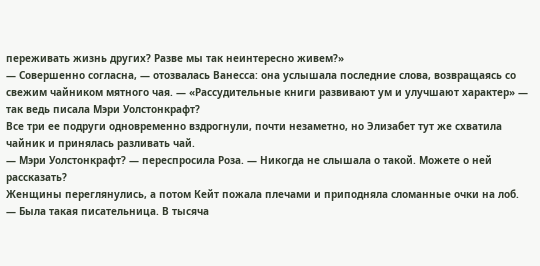переживать жизнь других? Разве мы так неинтересно живем?»
— Совершенно согласна, — отозвалась Ванесса: она услышала последние слова, возвращаясь со свежим чайником мятного чая. — «Рассудительные книги развивают ум и улучшают характер» — так ведь писала Мэри Уолстонкрафт?
Все три ее подруги одновременно вздрогнули, почти незаметно, но Элизабет тут же схватила чайник и принялась разливать чай.
— Мэри Уолстонкрафт? — переспросила Роза. — Никогда не слышала о такой. Можете о ней рассказать?
Женщины переглянулись, а потом Кейт пожала плечами и приподняла сломанные очки на лоб.
— Была такая писательница. В тысяча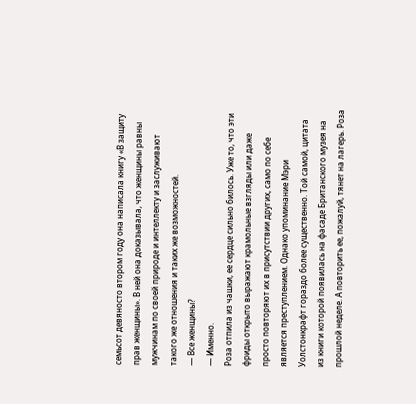семьсот девяносто втором году она написала книгу «В защиту прав женщины». В ней она доказывала, что женщины равны мужчинам по своей природе и интеллекту и заслуживают такого же отношения и таких же возможностей.
— Все женщины?
— Именно.
Роза отпила из чашки, ее сердце сильно билось. Уже то, что эти фриды открыто выражают крамольные взгляды или даже просто повторяют их в присутствии других, само по себе является преступлением. Однако упоминание Мэри Уолстонкрафт гораздо более существенно. Той самой, цитата из книги которой появилась на фасаде Британского музея на прошлой неделе. А повторить ее, пожалуй, тянет на лагерь. Роза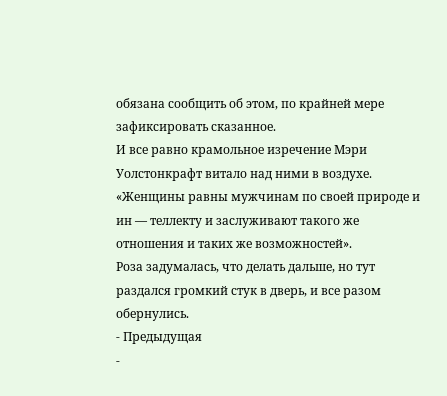обязана сообщить об этом, по крайней мере зафиксировать сказанное.
И все равно крамольное изречение Мэри Уолстонкрафт витало над ними в воздухе.
«Женщины равны мужчинам по своей природе и ин — теллекту и заслуживают такого же отношения и таких же возможностей».
Роза задумалась, что делать дальше, но тут раздался громкий стук в дверь, и все разом обернулись.
- Предыдущая
-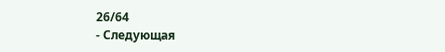26/64
- Следующая